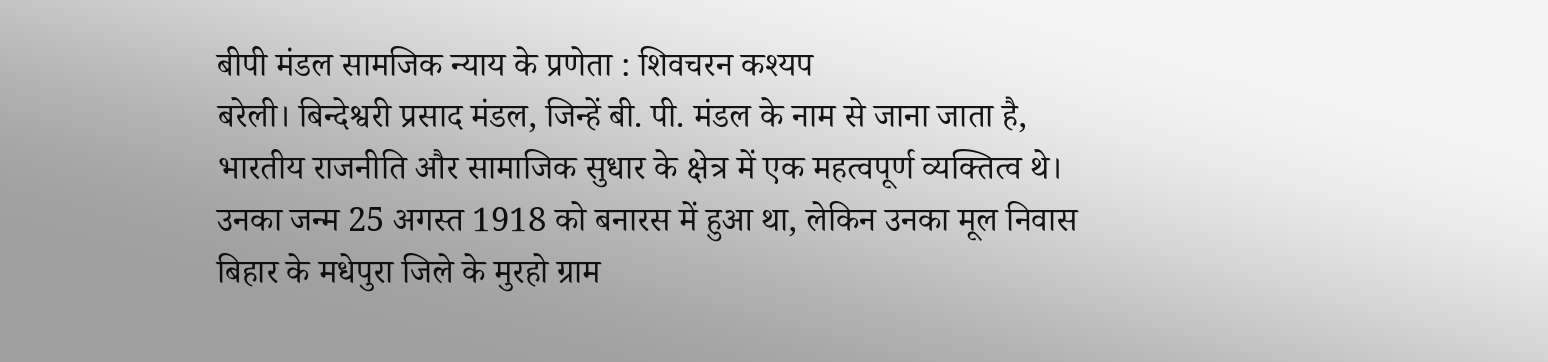बीपी मंडल सामजिक न्याय के प्रणेता : शिवचरन कश्यप
बरेली। बिन्देश्वरी प्रसाद मंडल, जिन्हें बी. पी. मंडल के नाम से जाना जाता है, भारतीय राजनीति और सामाजिक सुधार के क्षेत्र में एक महत्वपूर्ण व्यक्तित्व थे। उनका जन्म 25 अगस्त 1918 को बनारस में हुआ था, लेकिन उनका मूल निवास बिहार के मधेपुरा जिले के मुरहो ग्राम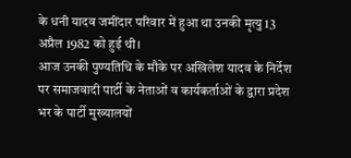के धनी यादव जमींदार परिवार में हुआ था उनकी मृत्यु 13 अप्रैल 1982 को हुई थी।
आज उनकी पुण्यतिथि के मौके पर अखिलेश यादव के निर्देश पर समाजवादी पार्टी के नेताओं व कार्यकर्ताओं के द्वारा प्रदेश भर के पार्टी मुख्यालयों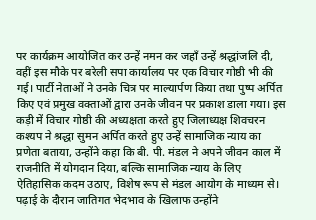पर कार्यक्रम आयोजित कर उन्हें नमन कर जहाँ उन्हें श्रद्धांजलि दी, वहीं इस मौके पर बरेली सपा कार्यालय पर एक विचार गोष्ठी भी की गई। पार्टी नेताओं ने उनके चित्र पर माल्यार्पण किया तथा पुष्प अर्पित किए एवं प्रमुख वक्ताओं द्वारा उनके जीवन पर प्रकाश डाला गया। इस कड़ी में विचार गोष्ठी की अध्यक्षता करते हुए जिलाध्यक्ष शिवचरन कश्यप ने श्रद्धा सुमन अर्पित करते हुए उन्हें सामाजिक न्याय का प्रणेता बताया, उन्होंने कहा कि बी. पी. मंडल ने अपने जीवन काल में राजनीति में योगदान दिया, बल्कि सामाजिक न्याय के लिए ऐतिहासिक कदम उठाए, विशेष रूप से मंडल आयोग के माध्यम से। पढ़ाई के दौरान जातिगत भेदभाव के खिलाफ उन्होंने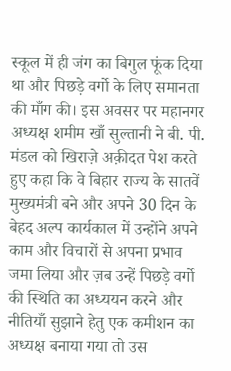स्कूल में ही जंग का बिगुल फूंक दिया था और पिछड़े वर्गो के लिए समानता की माँग की। इस अवसर पर महानगर अध्यक्ष शमीम खाँ सुल्तानी ने बी. पी. मंडल को खिराज़े अक़ीदत पेश करते हुए कहा कि वे बिहार राज्य के सातवें मुख्यमंत्री बने और अपने 30 दिन के बेहद अल्प कार्यकाल में उन्होंने अपने काम और विचारों से अपना प्रभाव जमा लिया और ज़ब उन्हें पिछड़े वर्गो की स्थिति का अध्ययन करने और नीतियाँ सुझाने हेतु एक कमीशन का अध्यक्ष बनाया गया तो उस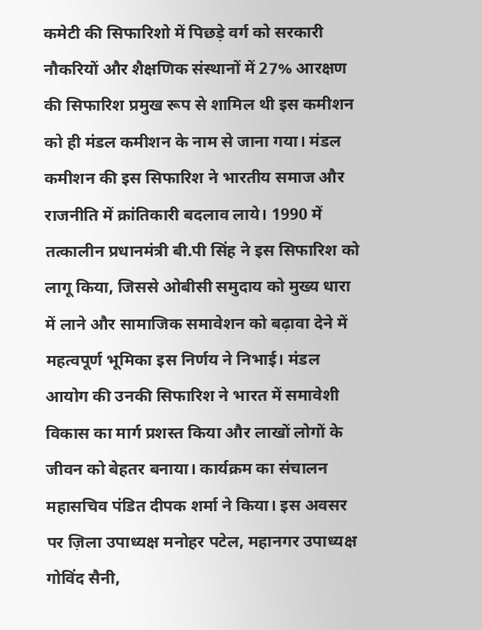कमेटी की सिफारिशो में पिछड़े वर्ग को सरकारी नौकरियों और शैक्षणिक संस्थानों में 27% आरक्षण की सिफारिश प्रमुख रूप से शामिल थी इस कमीशन को ही मंडल कमीशन के नाम से जाना गया। मंडल कमीशन की इस सिफारिश ने भारतीय समाज और राजनीति में क्रांतिकारी बदलाव लाये। 1990 में तत्कालीन प्रधानमंत्री बी.पी सिंह ने इस सिफारिश को लागू किया, जिससे ओबीसी समुदाय को मुख्य धारा में लाने और सामाजिक समावेशन को बढ़ावा देने में महत्वपूर्ण भूमिका इस निर्णय ने निभाई। मंडल आयोग की उनकी सिफारिश ने भारत में समावेशी विकास का मार्ग प्रशस्त किया और लाखों लोगों के जीवन को बेहतर बनाया। कार्यक्रम का संचालन महासचिव पंडित दीपक शर्मा ने किया। इस अवसर पर ज़िला उपाध्यक्ष मनोहर पटेल, महानगर उपाध्यक्ष गोविंद सैनी,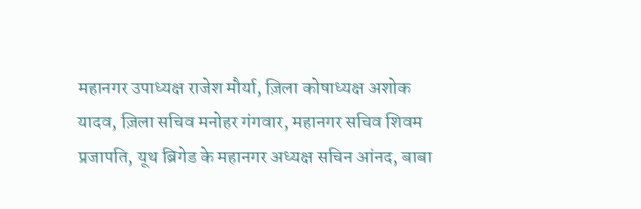महानगर उपाध्यक्ष राजेश मौर्या, ज़िला कोषाध्यक्ष अशोक यादव, ज़िला सचिव मनोहर गंगवार, महानगर सचिव शिवम प्रजापति, यूथ ब्रिगेड के महानगर अध्यक्ष सचिन आंनद, बाबा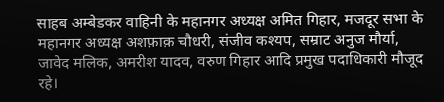साहब अम्बेडकर वाहिनी के महानगर अध्यक्ष अमित गिहार, मजदूर सभा के महानगर अध्यक्ष अशफ़ाक़ चौधरी, संजीव कश्यप, सम्राट अनुज मौर्या, जावेद मलिक, अमरीश यादव, वरुण गिहार आदि प्रमुख पदाधिकारी मौजूद रहे।